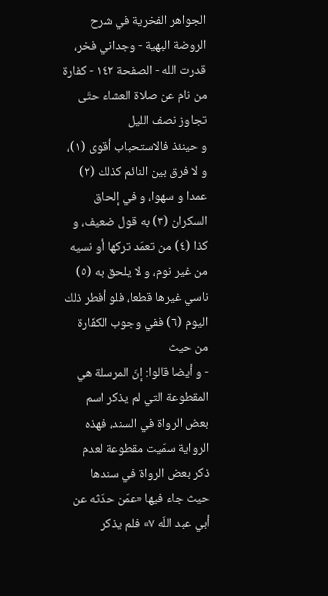الجواهر الفخرية في شرح الروضة البهية - وجداني فخر، قدرت الله - الصفحة ١٤٢ - كفارة من نام عن صلاة العشاء حتّى تجاوز نصف الليل
و حينئذ فالاستحباب أقوى (١)، و لا فرق بين النائم كذلك (٢) عمدا و سهوا، و في إلحاق السكران (٣) به قول ضعيف، و كذا (٤) من تعمّد تركها أو نسيه من غير نوم، و لا يلحق به (٥) ناسي غيرها قطعا، فلو أفطر ذلك اليوم (٦) ففي وجوب الكفّارة من حيث
- و أيضا قالوا: إنّ المرسلة هي المقطوعة التي لم يذكر اسم بعض الرواة في السند، فهذه الرواية سمّيت مقطوعة لعدم ذكر بعض الرواة في سندها حيث جاء فيها «عمّن حدّثه عن أبي عبد اللّه ٧» فلم يذكر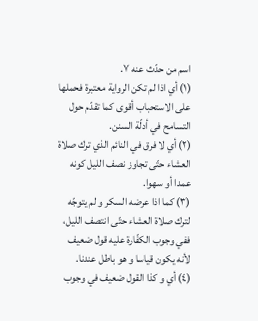اسم من حدّث عنه ٧.
(١) أي اذا لم تكن الرواية معتبرة فحملها على الاستحباب أقوى كما تقدّم حول التسامح في أدلّة السنن.
(٢) أي لا فرق في النائم الذي ترك صلاة العشاء حتّى تجاوز نصف الليل كونه عمدا أو سهوا.
(٣) كما اذا عرضه السكر و لم يتوجّه لترك صلاة العشاء حتّى انتصف الليل، ففي وجوب الكفّارة عليه قول ضعيف لأنه يكون قياسا و هو باطل عندنا.
(٤) أي و كذا القول ضعيف في وجوب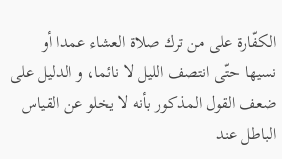الكفّارة على من ترك صلاة العشاء عمدا أو نسيها حتّى انتصف الليل لا نائما، و الدليل على ضعف القول المذكور بأنه لا يخلو عن القياس الباطل عند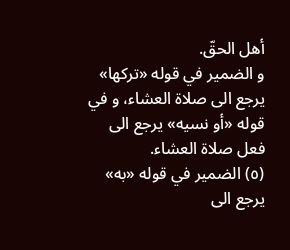أهل الحقّ.
و الضمير في قوله «تركها» يرجع الى صلاة العشاء، و في قوله «أو نسيه» يرجع الى فعل صلاة العشاء.
(٥) الضمير في قوله «به» يرجع الى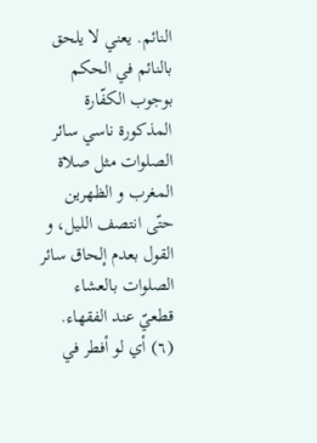النائم. يعني لا يلحق بالنائم في الحكم بوجوب الكفّارة المذكورة ناسي سائر الصلوات مثل صلاة المغرب و الظهرين حتّى انتصف الليل، و القول بعدم إلحاق سائر الصلوات بالعشاء قطعيّ عند الفقهاء.
(٦) أي لو أفطر في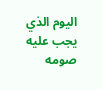اليوم الذي يجب عليه صومه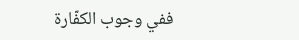ففي وجوب الكفّارة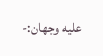عليه وجهان:-